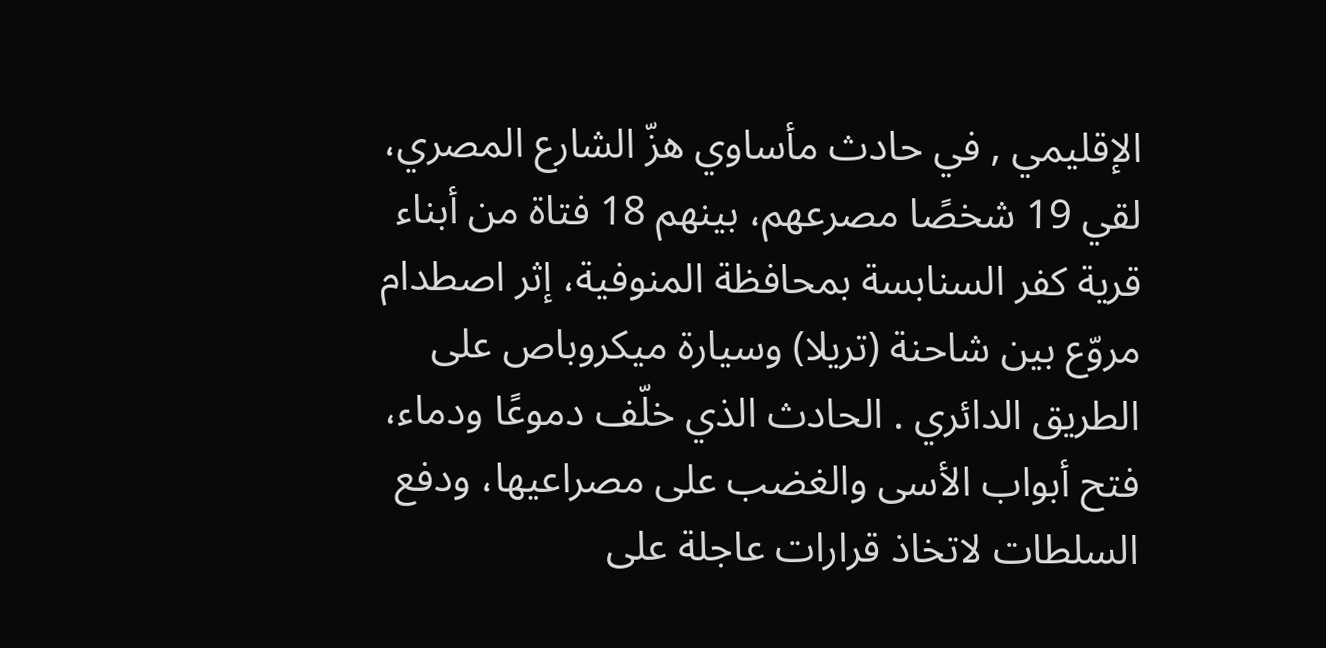الإقليمي , في حادث مأساوي هزّ الشارع المصري، لقي 19 شخصًا مصرعهم، بينهم 18 فتاة من أبناء قرية كفر السنابسة بمحافظة المنوفية، إثر اصطدام مروّع بين شاحنة (تريلا) وسيارة ميكروباص على الطريق الدائري . الحادث الذي خلّف دموعًا ودماء، فتح أبواب الأسى والغضب على مصراعيها، ودفع السلطات لاتخاذ قرارات عاجلة على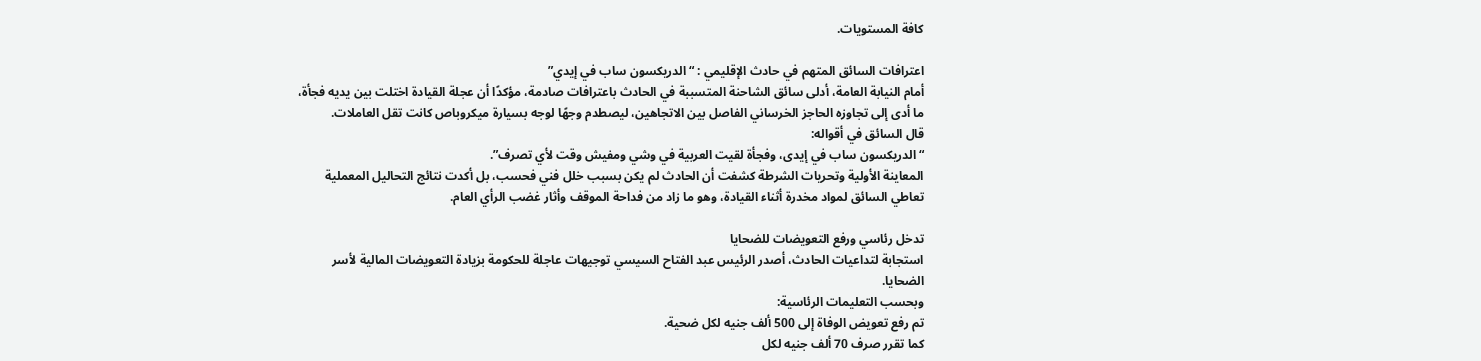كافة المستويات.

اعترافات السائق المتهم في حادث الإقليمي : “الدريكسون ساب في إيدي”
أمام النيابة العامة، أدلى سائق الشاحنة المتسببة في الحادث باعترافات صادمة، مؤكدًا أن عجلة القيادة اختلت بين يديه فجأة، ما أدى إلى تجاوزه الحاجز الخرساني الفاصل بين الاتجاهين، ليصطدم وجهًا لوجه بسيارة ميكروباص كانت تقل العاملات.
قال السائق في أقواله:
“الدريكسون ساب في إيدى، وفجأة لقيت العربية في وشي ومفيش وقت لأي تصرف”.
المعاينة الأولية وتحريات الشرطة كشفت أن الحادث لم يكن بسبب خلل فني فحسب، بل أكدت نتائج التحاليل المعملية تعاطي السائق لمواد مخدرة أثناء القيادة، وهو ما زاد من فداحة الموقف وأثار غضب الرأي العام.

تدخل رئاسي ورفع التعويضات للضحايا
استجابة لتداعيات الحادث، أصدر الرئيس عبد الفتاح السيسي توجيهات عاجلة للحكومة بزيادة التعويضات المالية لأسر الضحايا.
وبحسب التعليمات الرئاسية:
تم رفع تعويض الوفاة إلى 500 ألف جنيه لكل ضحية.
كما تقرر صرف 70 ألف جنيه لكل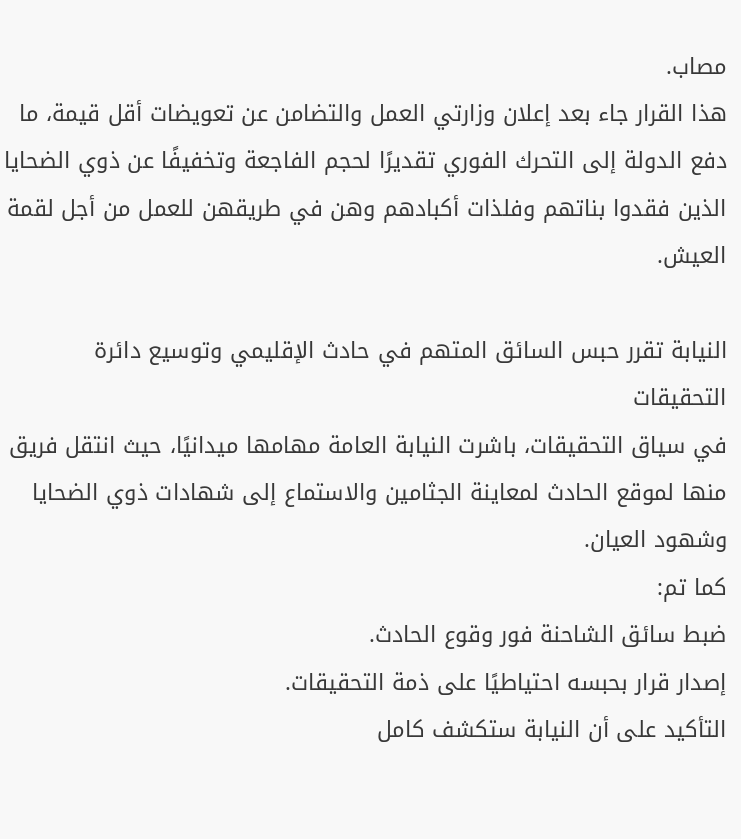مصاب.
هذا القرار جاء بعد إعلان وزارتي العمل والتضامن عن تعويضات أقل قيمة، ما دفع الدولة إلى التحرك الفوري تقديرًا لحجم الفاجعة وتخفيفًا عن ذوي الضحايا الذين فقدوا بناتهم وفلذات أكبادهم وهن في طريقهن للعمل من أجل لقمة العيش.

النيابة تقرر حبس السائق المتهم في حادث الإقليمي وتوسيع دائرة التحقيقات
في سياق التحقيقات، باشرت النيابة العامة مهامها ميدانيًا، حيث انتقل فريق منها لموقع الحادث لمعاينة الجثامين والاستماع إلى شهادات ذوي الضحايا وشهود العيان.
كما تم:
ضبط سائق الشاحنة فور وقوع الحادث.
إصدار قرار بحبسه احتياطيًا على ذمة التحقيقات.
التأكيد على أن النيابة ستكشف كامل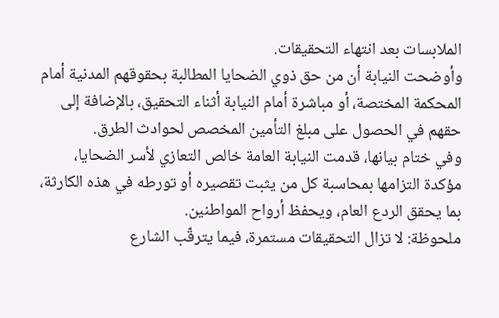الملابسات بعد انتهاء التحقيقات.
وأوضحت النيابة أن من حق ذوي الضحايا المطالبة بحقوقهم المدنية أمام المحكمة المختصة، أو مباشرة أمام النيابة أثناء التحقيق، بالإضافة إلى حقهم في الحصول على مبلغ التأمين المخصص لحوادث الطرق.
وفي ختام بيانها، قدمت النيابة العامة خالص التعازي لأسر الضحايا، مؤكدة التزامها بمحاسبة كل من يثبت تقصيره أو تورطه في هذه الكارثة، بما يحقق الردع العام، ويحفظ أرواح المواطنين.
ملحوظة: لا تزال التحقيقات مستمرة، فيما يترقّب الشارع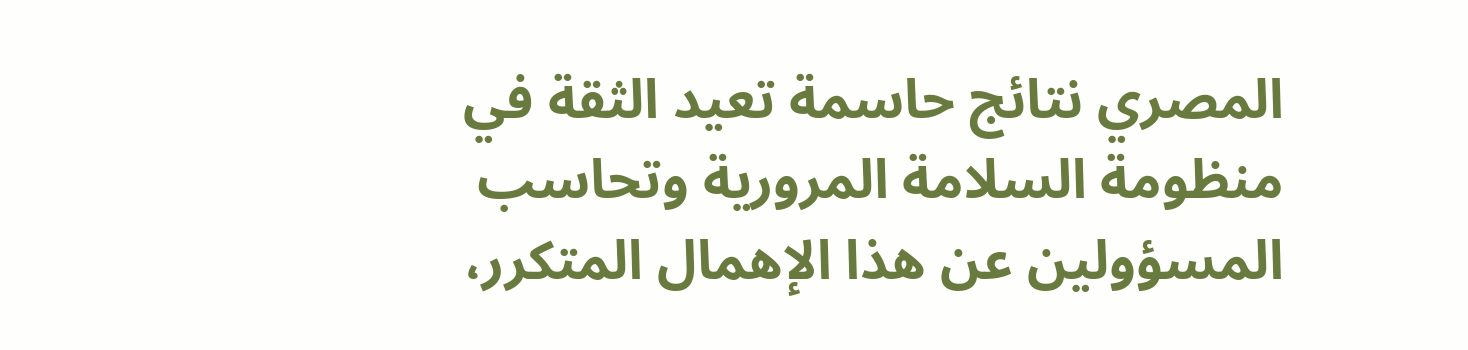المصري نتائج حاسمة تعيد الثقة في منظومة السلامة المرورية وتحاسب المسؤولين عن هذا الإهمال المتكرر،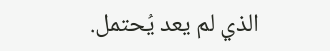الذي لم يعد يُحتمل.